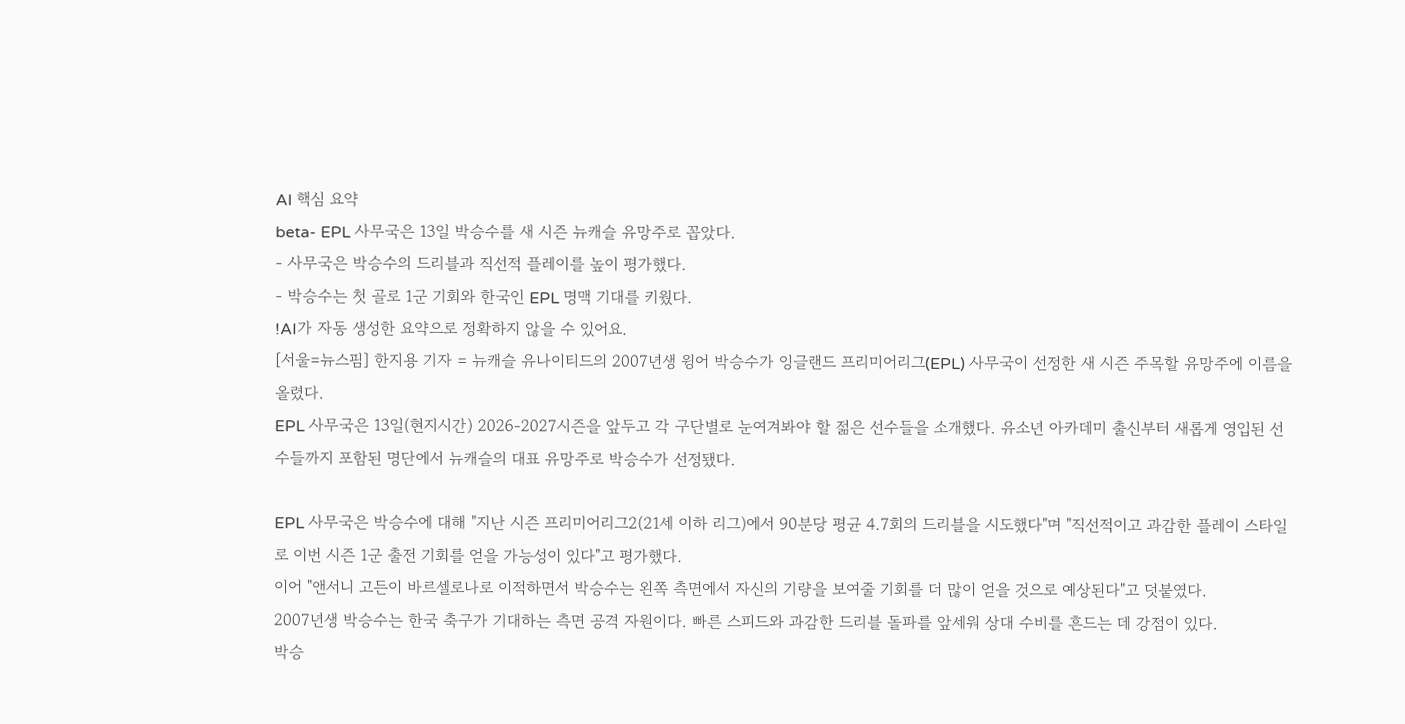AI 핵심 요약
beta- EPL 사무국은 13일 박승수를 새 시즌 뉴캐슬 유망주로 꼽았다.
- 사무국은 박승수의 드리블과 직선적 플레이를 높이 평가했다.
- 박승수는 첫 골로 1군 기회와 한국인 EPL 명맥 기대를 키웠다.
!AI가 자동 생성한 요약으로 정확하지 않을 수 있어요.
[서울=뉴스핌] 한지용 기자 = 뉴캐슬 유나이티드의 2007년생 윙어 박승수가 잉글랜드 프리미어리그(EPL) 사무국이 선정한 새 시즌 주목할 유망주에 이름을 올렸다.
EPL 사무국은 13일(현지시간) 2026-2027시즌을 앞두고 각 구단별로 눈여겨봐야 할 젊은 선수들을 소개했다. 유소년 아카데미 출신부터 새롭게 영입된 선수들까지 포함된 명단에서 뉴캐슬의 대표 유망주로 박승수가 선정됐다.

EPL 사무국은 박승수에 대해 "지난 시즌 프리미어리그2(21세 이하 리그)에서 90분당 평균 4.7회의 드리블을 시도했다"며 "직선적이고 과감한 플레이 스타일로 이번 시즌 1군 출전 기회를 얻을 가능성이 있다"고 평가했다.
이어 "앤서니 고든이 바르셀로나로 이적하면서 박승수는 왼쪽 측면에서 자신의 기량을 보여줄 기회를 더 많이 얻을 것으로 예상된다"고 덧붙였다.
2007년생 박승수는 한국 축구가 기대하는 측면 공격 자원이다. 빠른 스피드와 과감한 드리블 돌파를 앞세워 상대 수비를 흔드는 데 강점이 있다.
박승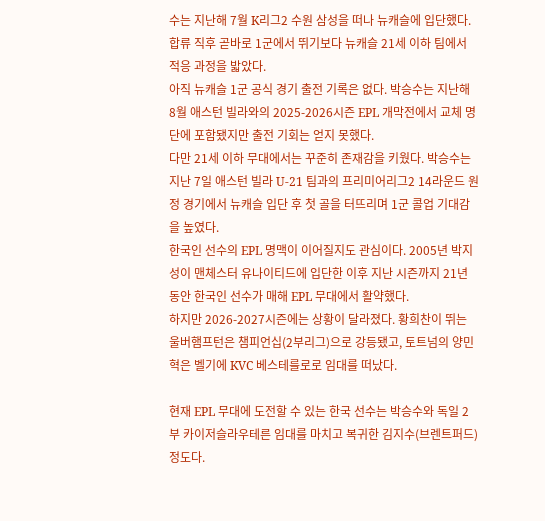수는 지난해 7월 K리그2 수원 삼성을 떠나 뉴캐슬에 입단했다. 합류 직후 곧바로 1군에서 뛰기보다 뉴캐슬 21세 이하 팀에서 적응 과정을 밟았다.
아직 뉴캐슬 1군 공식 경기 출전 기록은 없다. 박승수는 지난해 8월 애스턴 빌라와의 2025-2026시즌 EPL 개막전에서 교체 명단에 포함됐지만 출전 기회는 얻지 못했다.
다만 21세 이하 무대에서는 꾸준히 존재감을 키웠다. 박승수는 지난 7일 애스턴 빌라 U-21 팀과의 프리미어리그2 14라운드 원정 경기에서 뉴캐슬 입단 후 첫 골을 터뜨리며 1군 콜업 기대감을 높였다.
한국인 선수의 EPL 명맥이 이어질지도 관심이다. 2005년 박지성이 맨체스터 유나이티드에 입단한 이후 지난 시즌까지 21년 동안 한국인 선수가 매해 EPL 무대에서 활약했다.
하지만 2026-2027시즌에는 상황이 달라졌다. 황희찬이 뛰는 울버햄프턴은 챔피언십(2부리그)으로 강등됐고, 토트넘의 양민혁은 벨기에 KVC 베스테를로로 임대를 떠났다.

현재 EPL 무대에 도전할 수 있는 한국 선수는 박승수와 독일 2부 카이저슬라우테른 임대를 마치고 복귀한 김지수(브렌트퍼드) 정도다.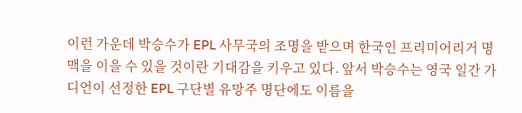이런 가운데 박승수가 EPL 사무국의 조명을 받으며 한국인 프리미어리거 명맥을 이을 수 있을 것이란 기대감을 키우고 있다. 앞서 박승수는 영국 일간 가디언이 선정한 EPL 구단별 유망주 명단에도 이름을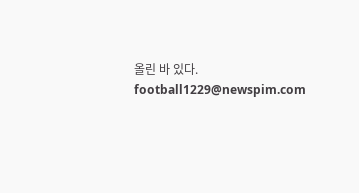올린 바 있다.
football1229@newspim.com